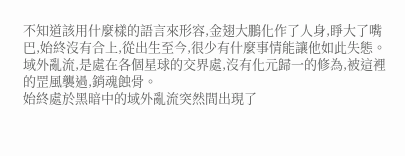不知道該用什麼樣的語言來形容,金翅大鵬化作了人身,睜大了嘴巴,始終沒有合上,從出生至今,很少有什麼事情能讓他如此失態。
域外亂流,是處在各個星球的交界處,沒有化元歸一的修為,被這裡的罡風襲過,銷魂蝕骨。
始終處於黑暗中的域外亂流突然間出現了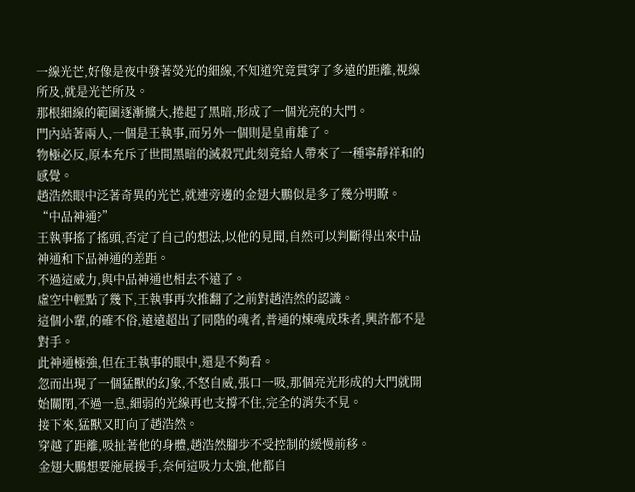一線光芒,好像是夜中發著熒光的細線,不知道究竟貫穿了多遠的距離,視線所及,就是光芒所及。
那根細線的範圍逐漸擴大,捲起了黑暗,形成了一個光亮的大門。
門內站著兩人,一個是王執事,而另外一個則是皇甫雄了。
物極必反,原本充斥了世間黑暗的滅殺咒此刻竟給人帶來了一種寧靜祥和的感覺。
趙浩然眼中泛著奇異的光芒,就連旁邊的金翅大鵬似是多了幾分明瞭。
“中品神通?”
王執事搖了搖頭,否定了自己的想法,以他的見聞,自然可以判斷得出來中品神通和下品神通的差距。
不過這威力,與中品神通也相去不遠了。
虛空中輕點了幾下,王執事再次推翻了之前對趙浩然的認識。
這個小輩,的確不俗,遠遠超出了同階的魂者,普通的煉魂成珠者,興許都不是對手。
此神通極強,但在王執事的眼中,還是不夠看。
忽而出現了一個猛獸的幻象,不怒自威,張口一吸,那個亮光形成的大門就開始關閉,不過一息,細弱的光線再也支撐不住,完全的消失不見。
接下來,猛獸又盯向了趙浩然。
穿越了距離,吸扯著他的身體,趙浩然腳步不受控制的緩慢前移。
金翅大鵬想要施展援手,奈何這吸力太強,他都自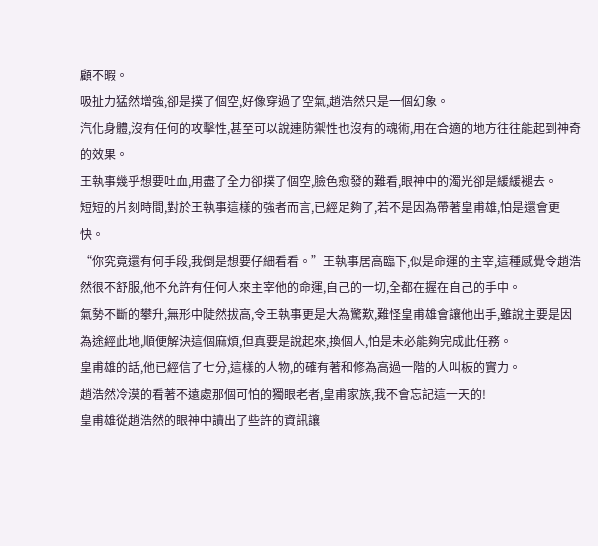顧不暇。
吸扯力猛然增強,卻是撲了個空,好像穿過了空氣,趙浩然只是一個幻象。
汽化身體,沒有任何的攻擊性,甚至可以說連防禦性也沒有的魂術,用在合適的地方往往能起到神奇的效果。
王執事幾乎想要吐血,用盡了全力卻撲了個空,臉色愈發的難看,眼神中的濁光卻是緩緩褪去。
短短的片刻時間,對於王執事這樣的強者而言,已經足夠了,若不是因為帶著皇甫雄,怕是還會更快。
“你究竟還有何手段,我倒是想要仔細看看。”王執事居高臨下,似是命運的主宰,這種感覺令趙浩然很不舒服,他不允許有任何人來主宰他的命運,自己的一切,全都在握在自己的手中。
氣勢不斷的攀升,無形中陡然拔高,令王執事更是大為驚歎,難怪皇甫雄會讓他出手,雖說主要是因為途經此地,順便解決這個麻煩,但真要是說起來,換個人,怕是未必能夠完成此任務。
皇甫雄的話,他已經信了七分,這樣的人物,的確有著和修為高過一階的人叫板的實力。
趙浩然冷漠的看著不遠處那個可怕的獨眼老者,皇甫家族,我不會忘記這一天的!
皇甫雄從趙浩然的眼神中讀出了些許的資訊讓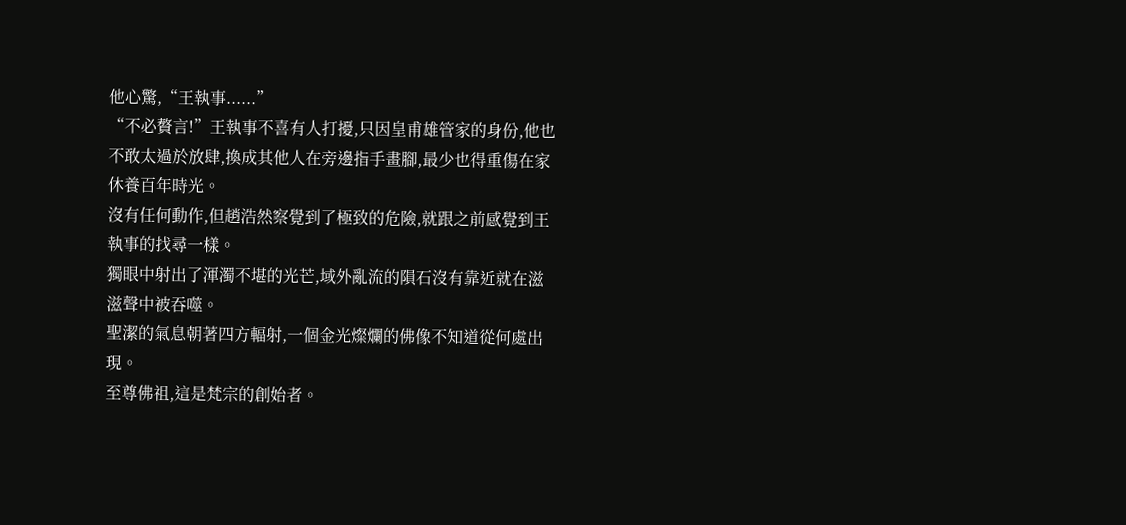他心驚,“王執事......”
“不必贅言!”王執事不喜有人打擾,只因皇甫雄管家的身份,他也不敢太過於放肆,換成其他人在旁邊指手畫腳,最少也得重傷在家休養百年時光。
沒有任何動作,但趙浩然察覺到了極致的危險,就跟之前感覺到王執事的找尋一樣。
獨眼中射出了渾濁不堪的光芒,域外亂流的隕石沒有靠近就在滋滋聲中被吞噬。
聖潔的氣息朝著四方輻射,一個金光燦爛的佛像不知道從何處出現。
至尊佛祖,這是梵宗的創始者。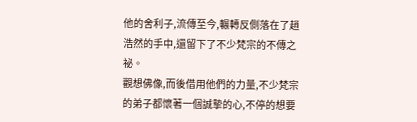他的舍利子,流傳至今,輾轉反側落在了趙浩然的手中,還留下了不少梵宗的不傳之祕。
觀想佛像,而後借用他們的力量,不少梵宗的弟子都懷著一個誠摯的心,不停的想要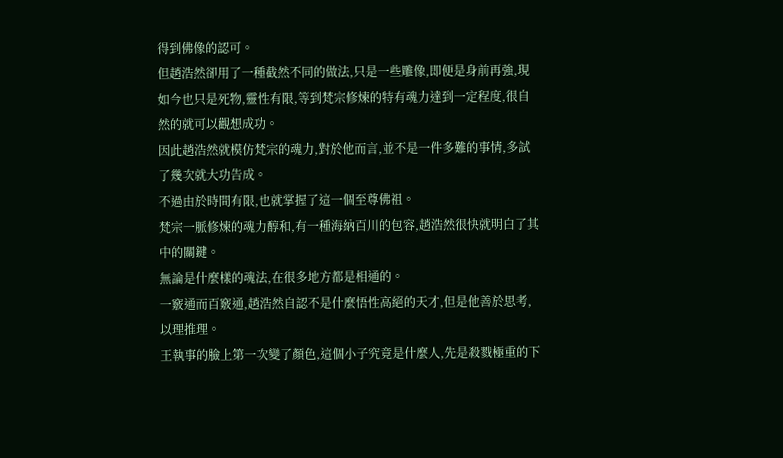得到佛像的認可。
但趙浩然卻用了一種截然不同的做法,只是一些雕像,即便是身前再強,現如今也只是死物,靈性有限,等到梵宗修煉的特有魂力達到一定程度,很自然的就可以觀想成功。
因此趙浩然就模仿梵宗的魂力,對於他而言,並不是一件多難的事情,多試了幾次就大功告成。
不過由於時間有限,也就掌握了這一個至尊佛祖。
梵宗一脈修煉的魂力醇和,有一種海納百川的包容,趙浩然很快就明白了其中的關鍵。
無論是什麼樣的魂法,在很多地方都是相通的。
一竅通而百竅通,趙浩然自認不是什麼悟性高絕的天才,但是他善於思考,以理推理。
王執事的臉上第一次變了顏色,這個小子究竟是什麼人,先是殺戮極重的下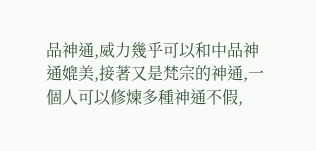品神通,威力幾乎可以和中品神通媲美,接著又是梵宗的神通,一個人可以修煉多種神通不假,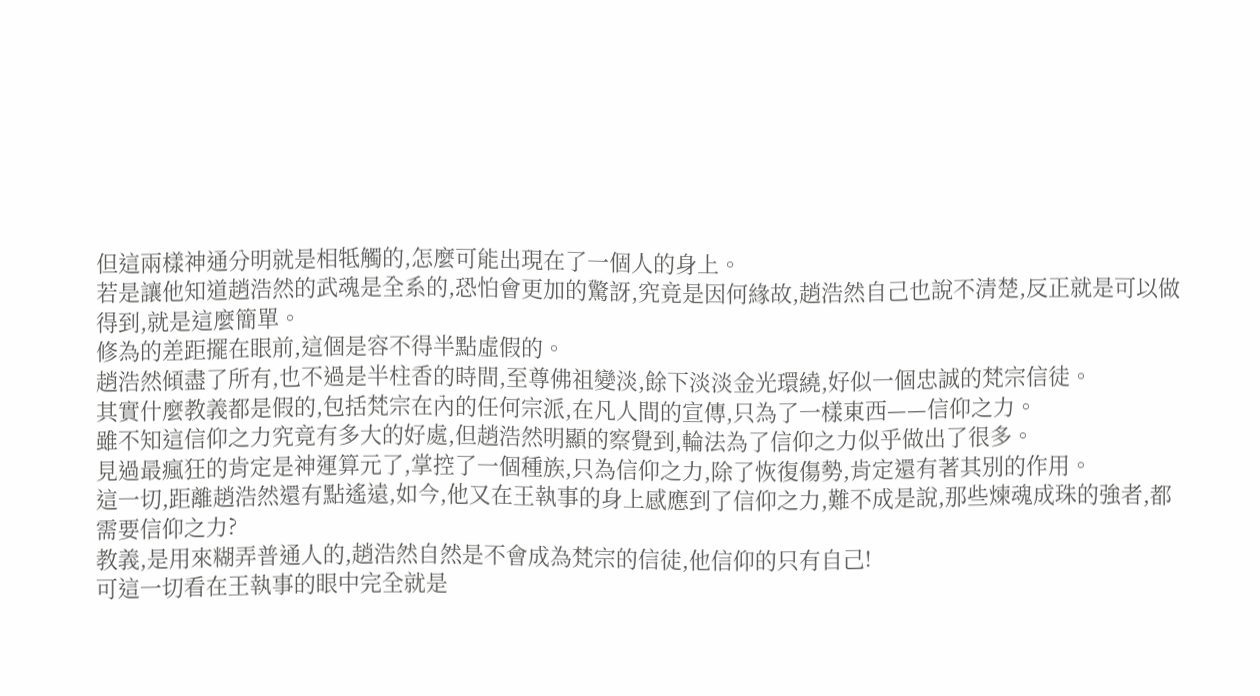但這兩樣神通分明就是相牴觸的,怎麼可能出現在了一個人的身上。
若是讓他知道趙浩然的武魂是全系的,恐怕會更加的驚訝,究竟是因何緣故,趙浩然自己也說不清楚,反正就是可以做得到,就是這麼簡單。
修為的差距擺在眼前,這個是容不得半點虛假的。
趙浩然傾盡了所有,也不過是半柱香的時間,至尊佛祖變淡,餘下淡淡金光環繞,好似一個忠誠的梵宗信徒。
其實什麼教義都是假的,包括梵宗在內的任何宗派,在凡人間的宣傳,只為了一樣東西——信仰之力。
雖不知這信仰之力究竟有多大的好處,但趙浩然明顯的察覺到,輪法為了信仰之力似乎做出了很多。
見過最瘋狂的肯定是神運算元了,掌控了一個種族,只為信仰之力,除了恢復傷勢,肯定還有著其別的作用。
這一切,距離趙浩然還有點遙遠,如今,他又在王執事的身上感應到了信仰之力,難不成是說,那些煉魂成珠的強者,都需要信仰之力?
教義,是用來糊弄普通人的,趙浩然自然是不會成為梵宗的信徒,他信仰的只有自己!
可這一切看在王執事的眼中完全就是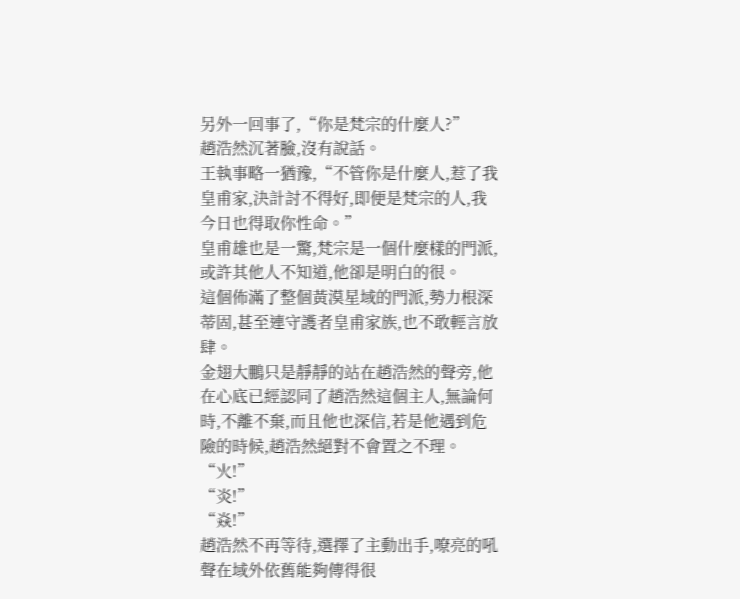另外一回事了,“你是梵宗的什麼人?”
趙浩然沉著臉,沒有說話。
王執事略一猶豫,“不管你是什麼人,惹了我皇甫家,決計討不得好,即便是梵宗的人,我今日也得取你性命。”
皇甫雄也是一驚,梵宗是一個什麼樣的門派,或許其他人不知道,他卻是明白的很。
這個佈滿了整個黃漠星域的門派,勢力根深蒂固,甚至連守護者皇甫家族,也不敢輕言放肆。
金翅大鵬只是靜靜的站在趙浩然的聲旁,他在心底已經認同了趙浩然這個主人,無論何時,不離不棄,而且他也深信,若是他遇到危險的時候,趙浩然絕對不會置之不理。
“火!”
“炎!”
“焱!”
趙浩然不再等待,選擇了主動出手,嘹亮的吼聲在域外依舊能夠傳得很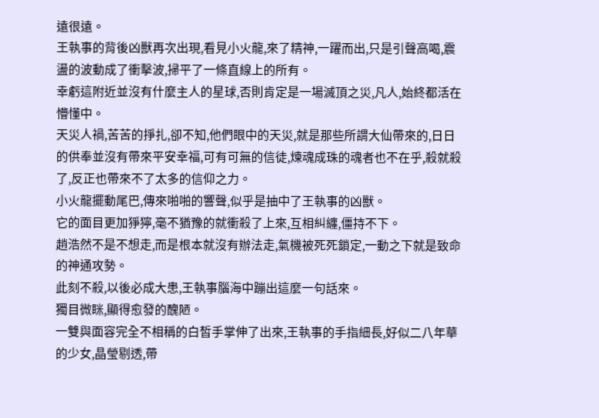遠很遠。
王執事的背後凶獸再次出現,看見小火龍,來了精神,一躍而出,只是引聲高喝,震盪的波動成了衝擊波,掃平了一條直線上的所有。
幸虧這附近並沒有什麼主人的星球,否則肯定是一場滅頂之災,凡人,始終都活在懵懂中。
天災人禍,苦苦的掙扎,卻不知,他們眼中的天災,就是那些所謂大仙帶來的,日日的供奉並沒有帶來平安幸福,可有可無的信徒,煉魂成珠的魂者也不在乎,殺就殺了,反正也帶來不了太多的信仰之力。
小火龍擺動尾巴,傳來啪啪的響聲,似乎是抽中了王執事的凶獸。
它的面目更加猙獰,毫不猶豫的就衝殺了上來,互相糾纏,僵持不下。
趙浩然不是不想走,而是根本就沒有辦法走,氣機被死死鎖定,一動之下就是致命的神通攻勢。
此刻不殺,以後必成大患,王執事腦海中蹦出這麼一句話來。
獨目微眯,顯得愈發的醜陋。
一雙與面容完全不相稱的白皙手掌伸了出來,王執事的手指細長,好似二八年華的少女,晶瑩剔透,帶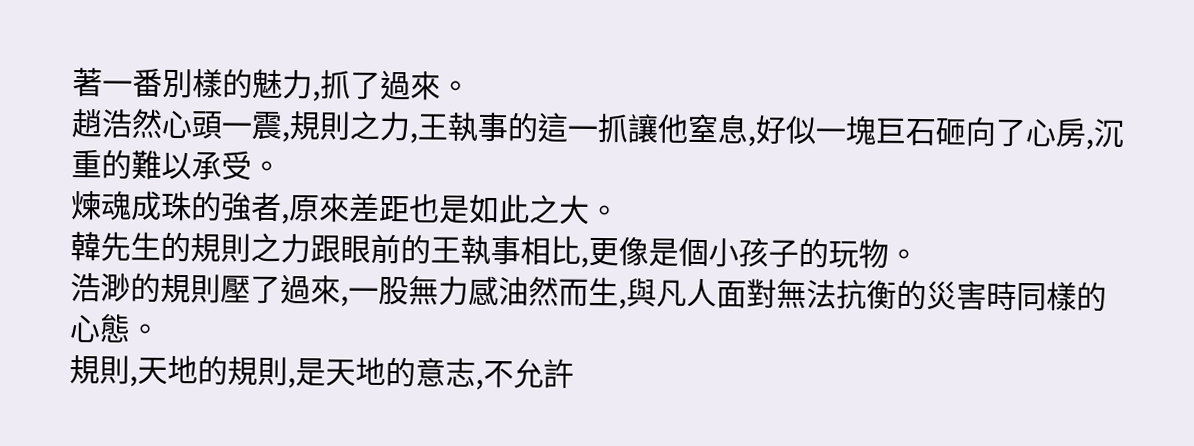著一番別樣的魅力,抓了過來。
趙浩然心頭一震,規則之力,王執事的這一抓讓他窒息,好似一塊巨石砸向了心房,沉重的難以承受。
煉魂成珠的強者,原來差距也是如此之大。
韓先生的規則之力跟眼前的王執事相比,更像是個小孩子的玩物。
浩渺的規則壓了過來,一股無力感油然而生,與凡人面對無法抗衡的災害時同樣的心態。
規則,天地的規則,是天地的意志,不允許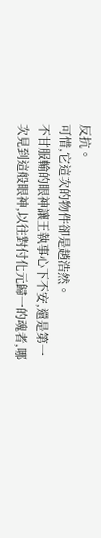反抗。
可惜,它這次的物件卻是趙浩然。
不甘服輸的眼神讓王執事心下不安,還是第一次見到這般眼神,以往對付化元歸一的魂者,哪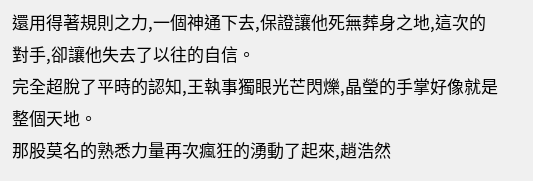還用得著規則之力,一個神通下去,保證讓他死無葬身之地,這次的對手,卻讓他失去了以往的自信。
完全超脫了平時的認知,王執事獨眼光芒閃爍,晶瑩的手掌好像就是整個天地。
那股莫名的熟悉力量再次瘋狂的湧動了起來,趙浩然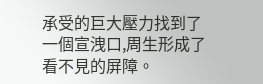承受的巨大壓力找到了一個宣洩口,周生形成了看不見的屏障。